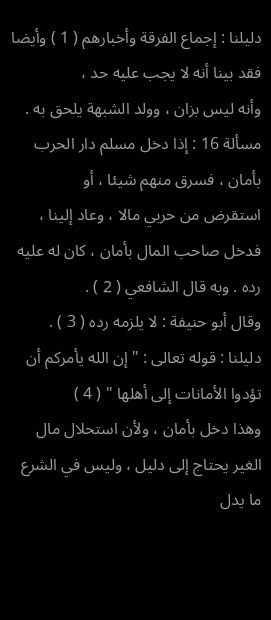دليلنا : إجماع الفرقة وأخبارهم ( 1 ) وأيضا فقد بينا أنه لا يجب عليه حد ،
وأنه ليس بزان ، وولد الشبهة يلحق به .
مسألة 16 : إذا دخل مسلم دار الحرب بأمان ، فسرق منهم شيئا ، أو
استقرض من حربي مالا ، وعاد إلينا ، فدخل صاحب المال بأمان ، كان له عليه
رده . وبه قال الشافعي ( 2 ) .
وقال أبو حنيفة : لا يلزمه رده ( 3 ) .
دليلنا : قوله تعالى : " إن الله يأمركم أن تؤدوا الأمانات إلى أهلها " ( 4 )
وهذا دخل بأمان ، ولأن استحلال مال الغير يحتاج إلى دليل ، وليس في الشرع
ما يدل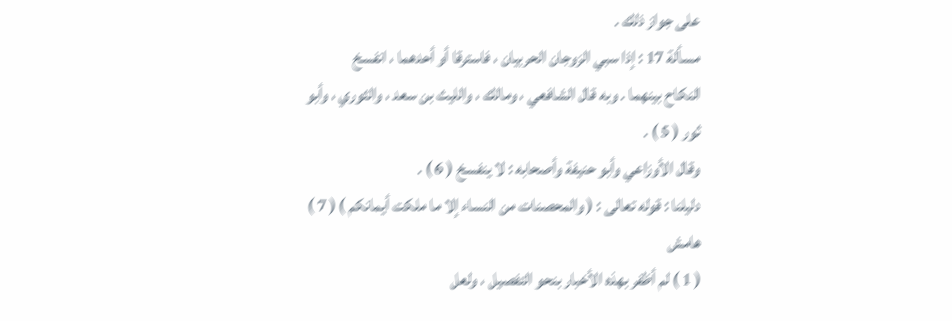على جواز ذلك .
مسألة 17 : إذا سبي الزوجان الحربيان ، فاسترقا أو أحدهما ، انفسخ
النكاح بينهما . وبه قال الشافعي ، ومالك ، والليث بن سعد ، والثوري ، وأبو
ثور ( 5 ) .
وقال الأوزاعي وأبو حنيفة وأصحابه : لا ينفسخ ( 6 ) .
دليلنا : قوله تعالى : ( والمحصنات من النساء إلا ما ملكت أيمانكم ) ( 7 )
هامش
( 1 ) لم أظفر بهذه الأخبار بنحو التفصيل ، ولعل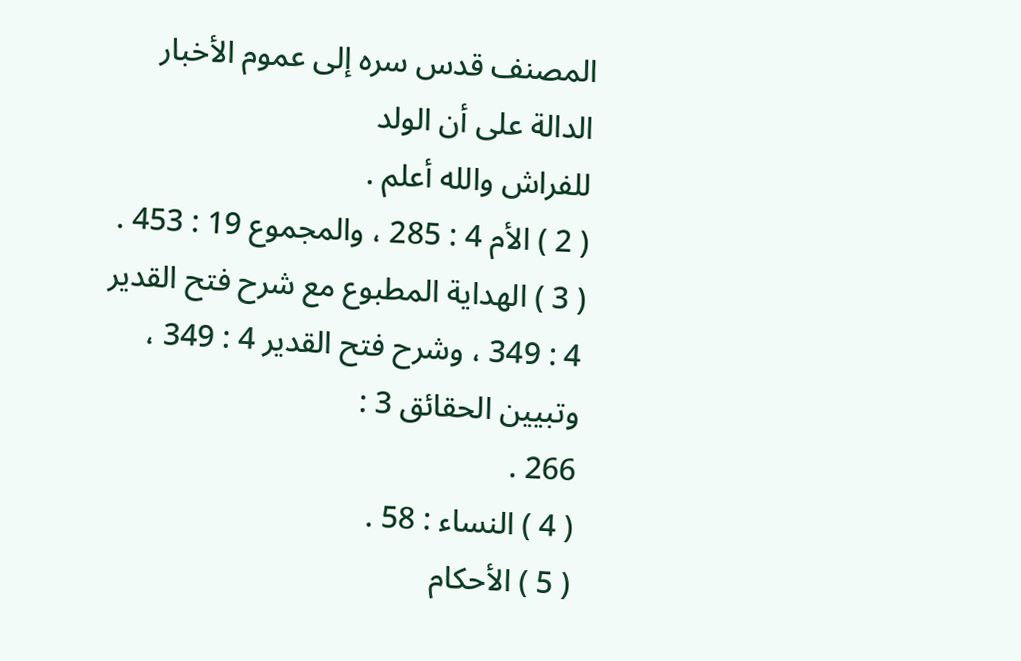المصنف قدس سره إلى عموم الأخبار الدالة على أن الولد
للفراش والله أعلم .
( 2 ) الأم 4 : 285 ، والمجموع 19 : 453 .
( 3 ) الهداية المطبوع مع شرح فتح القدير 4 : 349 ، وشرح فتح القدير 4 : 349 ، وتبيين الحقائق 3 :
266 .
( 4 ) النساء : 58 .
( 5 ) الأحكام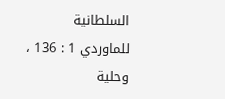السلطانية للماوردي 1 : 136 ، وحلية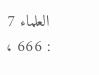العلماء 7 : 666 ،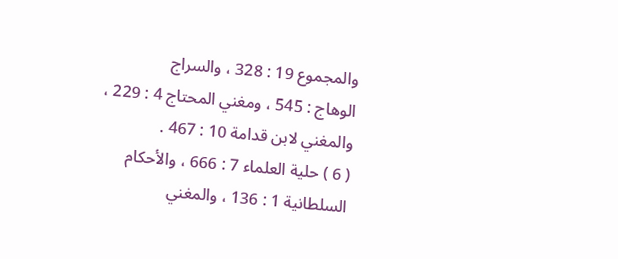والمجموع 19 : 328 ، والسراج
الوهاج : 545 ، ومغني المحتاج 4 : 229 ، والمغني لابن قدامة 10 : 467 .
( 6 ) حلية العلماء 7 : 666 ، والأحكام السلطانية 1 : 136 ، والمغني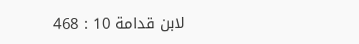لابن قدامة 10 : 468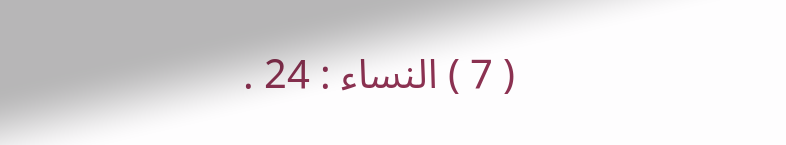( 7 ) النساء : 24 .